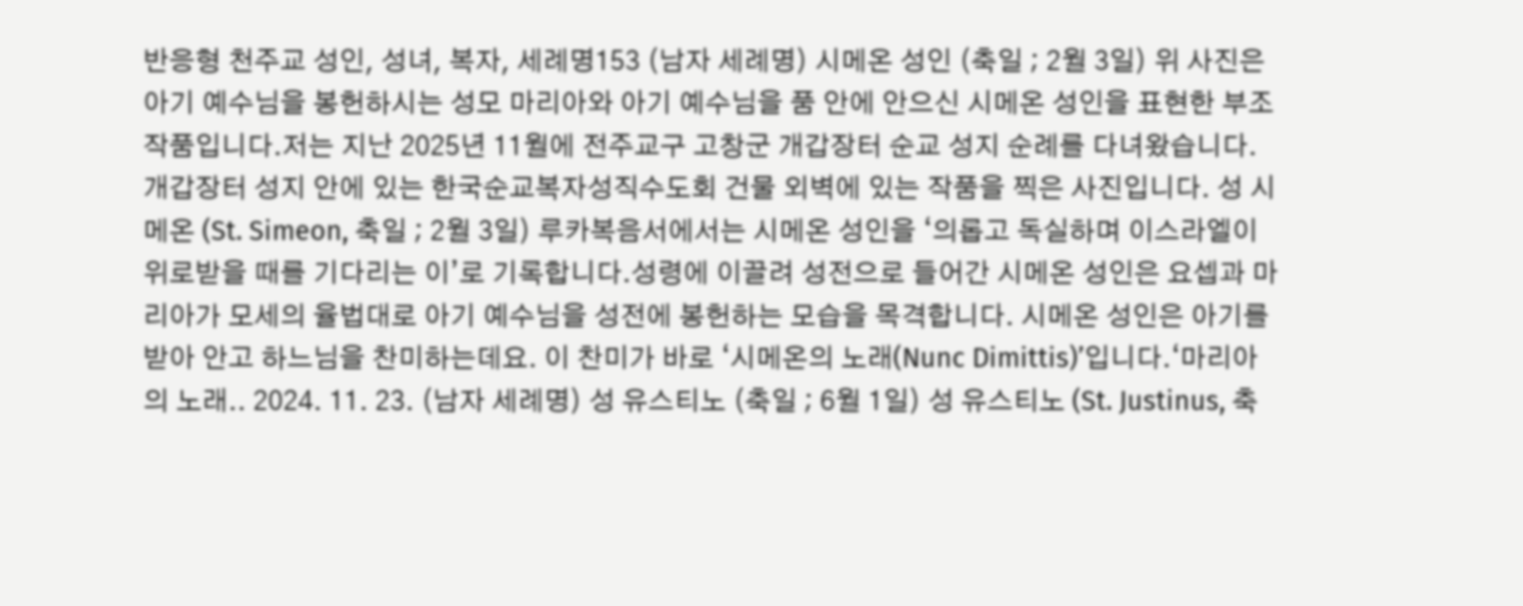반응형 천주교 성인, 성녀, 복자, 세례명153 (남자 세례명) 시메온 성인 (축일 ; 2월 3일) 위 사진은 아기 예수님을 봉헌하시는 성모 마리아와 아기 예수님을 품 안에 안으신 시메온 성인을 표현한 부조 작품입니다.저는 지난 2025년 11월에 전주교구 고창군 개갑장터 순교 성지 순례를 다녀왔습니다.개갑장터 성지 안에 있는 한국순교복자성직수도회 건물 외벽에 있는 작품을 찍은 사진입니다. 성 시메온 (St. Simeon, 축일 ; 2월 3일) 루카복음서에서는 시메온 성인을 ‘의롭고 독실하며 이스라엘이 위로받을 때를 기다리는 이’로 기록합니다.성령에 이끌려 성전으로 들어간 시메온 성인은 요셉과 마리아가 모세의 율법대로 아기 예수님을 성전에 봉헌하는 모습을 목격합니다. 시메온 성인은 아기를 받아 안고 하느님을 찬미하는데요. 이 찬미가 바로 ‘시메온의 노래(Nunc Dimittis)’입니다.‘마리아의 노래.. 2024. 11. 23. (남자 세례명) 성 유스티노 (축일 ; 6월 1일) 성 유스티노 (St. Justinus, 축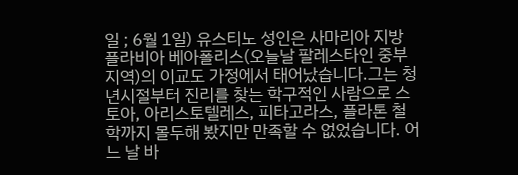일 ; 6월 1일) 유스티노 성인은 사마리아 지방 플라비아 베아폴리스(오늘날 팔레스타인 중부 지역)의 이교도 가정에서 태어났습니다.그는 청년시절부터 진리를 찾는 학구적인 사람으로 스토아, 아리스토텔레스, 피타고라스, 플라톤 철학까지 몰두해 봤지만 만족할 수 없었습니다. 어느 날 바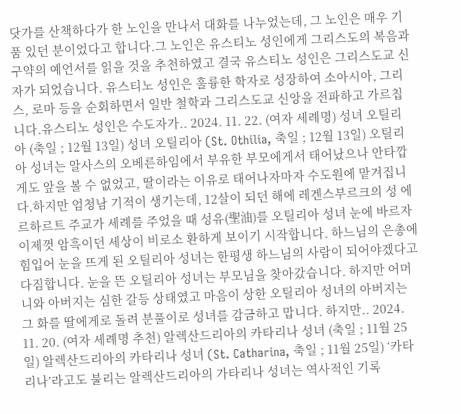닷가를 산책하다가 한 노인을 만나서 대화를 나누었는데, 그 노인은 매우 기품 있던 분이었다고 합니다.그 노인은 유스티노 성인에게 그리스도의 복음과 구약의 예언서를 읽을 것을 추천하였고 결국 유스티노 성인은 그리스도교 신자가 되었습니다. 유스티노 성인은 훌륭한 학자로 성장하여 소아시아, 그리스, 로마 등을 순회하면서 일반 철학과 그리스도교 신앙을 전파하고 가르칩니다.유스티노 성인은 수도자가.. 2024. 11. 22. (여자 세례명) 성녀 오틸리아 (축일 ; 12월 13일) 성녀 오틸리아 (St. Othilia, 축일 ; 12월 13일) 오틸리아 성녀는 알사스의 오베른하임에서 부유한 부모에게서 태어났으나 안타깝게도 앞을 볼 수 없었고, 딸이라는 이유로 태어나자마자 수도원에 맡겨집니다.하지만 엄청남 기적이 생기는데, 12살이 되던 해에 레겐스부르크의 성 에르하르트 주교가 세례를 주었을 때 성유(聖油)를 오틸리아 성녀 눈에 바르자 이제껏 암흑이던 세상이 비로소 환하게 보이기 시작합니다. 하느님의 은총에 힘입어 눈을 뜨게 된 오틸리아 성녀는 한평생 하느님의 사람이 되어야겠다고 다짐합니다. 눈을 뜬 오틸리아 성녀는 부모님을 찾아갔습니다. 하지만 어머니와 아버지는 심한 갈등 상태였고 마음이 상한 오틸리아 성녀의 아버지는 그 화를 딸에게로 돌려 분풀이로 성녀를 감금하고 맙니다. 하지만.. 2024. 11. 20. (여자 세례명 추천) 알렉산드리아의 카타리나 성녀 (축일 ; 11월 25일) 알렉산드리아의 카타리나 성녀 (St. Catharina, 축일 ; 11월 25일) ‘카타리나’라고도 불리는 알렉산드리아의 가타리나 성녀는 역사적인 기록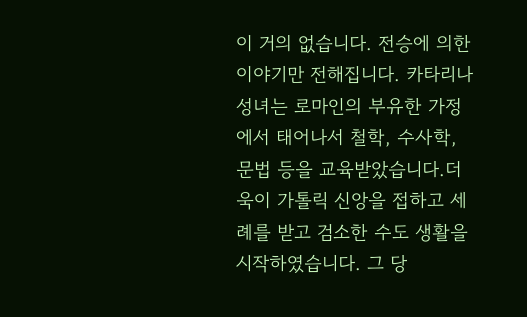이 거의 없습니다. 전승에 의한 이야기만 전해집니다. 카타리나 성녀는 로마인의 부유한 가정에서 태어나서 철학, 수사학, 문법 등을 교육받았습니다.더욱이 가톨릭 신앙을 접하고 세례를 받고 검소한 수도 생활을 시작하였습니다. 그 당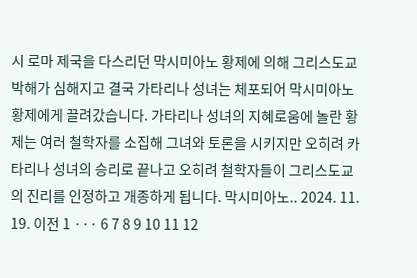시 로마 제국을 다스리던 막시미아노 황제에 의해 그리스도교 박해가 심해지고 결국 가타리나 성녀는 체포되어 막시미아노 황제에게 끌려갔습니다. 가타리나 성녀의 지혜로움에 놀란 황제는 여러 철학자를 소집해 그녀와 토론을 시키지만 오히려 카타리나 성녀의 승리로 끝나고 오히려 철학자들이 그리스도교의 진리를 인정하고 개종하게 됩니다. 막시미아노.. 2024. 11. 19. 이전 1 ··· 6 7 8 9 10 11 12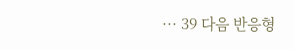··· 39 다음 반응형